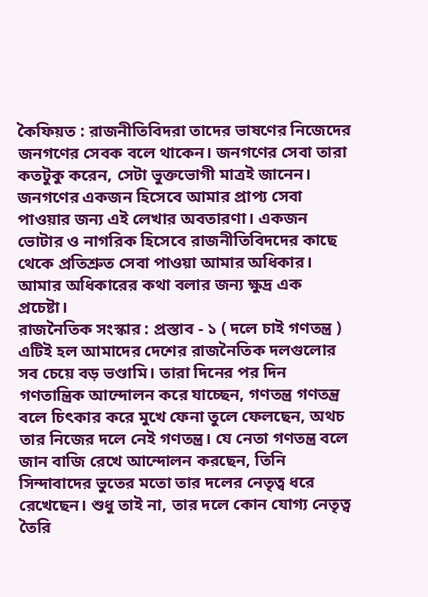কৈফিয়ত : রাজনীতিবিদরা তাদের ভাষণের নিজেদের জনগণের সেবক বলে থাকেন। জনগণের সেবা তারা কতটুকু করেন, সেটা ভুক্তভোগী মাত্রই জানেন। জনগণের একজন হিসেবে আমার প্রাপ্য সেবা পাওয়ার জন্য এই লেখার অবতারণা। একজন ভোটার ও নাগরিক হিসেবে রাজনীতিবিদদের কাছে থেকে প্রতিশ্রুত সেবা পাওয়া আমার অধিকার। আমার অধিকারের কথা বলার জন্য ক্ষুদ্র এক প্রচেষ্টা।
রাজনৈতিক সংস্কার : প্রস্তাব - ১ ( দলে চাই গণতন্ত্র )
এটিই হল আমাদের দেশের রাজনৈতিক দলগুলোর সব চেয়ে বড় ভণ্ডামি। তারা দিনের পর দিন গণতান্ত্রিক আন্দোলন করে যাচ্ছেন, গণতন্ত্র গণতন্ত্র বলে চিৎকার করে মুখে ফেনা তুলে ফেলছেন, অথচ তার নিজের দলে নেই গণতন্ত্র। যে নেতা গণতন্ত্র বলে জান বাজি রেখে আন্দোলন করছেন, তিনি সিন্দাবাদের ভুতের মতো তার দলের নেতৃত্ব ধরে রেখেছেন। শুধু তাই না, তার দলে কোন যোগ্য নেতৃত্ব তৈরি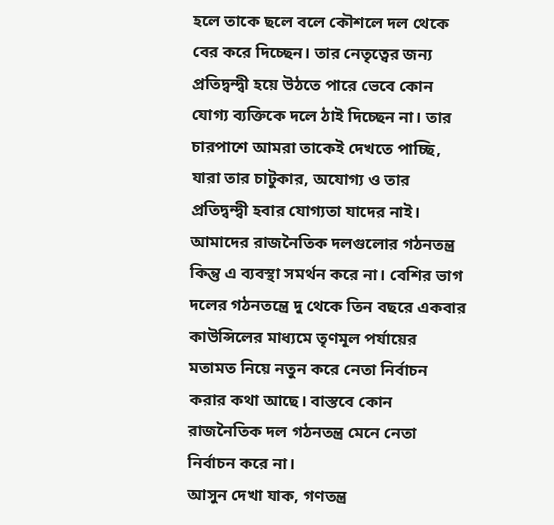হলে তাকে ছলে বলে কৌশলে দল থেকে বের করে দিচ্ছেন। তার নেতৃত্বের জন্য প্রতিদ্বন্দ্বী হয়ে উঠতে পারে ভেবে কোন যোগ্য ব্যক্তিকে দলে ঠাই দিচ্ছেন না। তার চারপাশে আমরা তাকেই দেখতে পাচ্ছি, যারা তার চাটুকার, অযোগ্য ও তার প্রতিদ্বন্দ্বী হবার যোগ্যতা যাদের নাই।
আমাদের রাজনৈতিক দলগুলোর গঠনতন্ত্র কিন্তু এ ব্যবস্থা সমর্থন করে না। বেশির ভাগ দলের গঠনতন্ত্রে দু থেকে তিন বছরে একবার কাউন্সিলের মাধ্যমে তৃণমূল পর্যায়ের মতামত নিয়ে নতুন করে নেতা নির্বাচন করার কথা আছে। বাস্তবে কোন রাজনৈতিক দল গঠনতন্ত্র মেনে নেতা নির্বাচন করে না।
আসুন দেখা যাক, গণতন্ত্র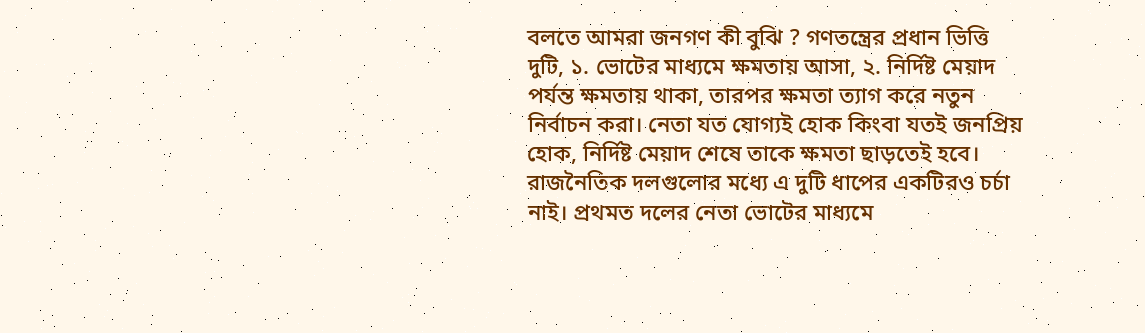বলতে আমরা জনগণ কী বুঝি ? গণতন্ত্রের প্রধান ভিত্তি দুটি, ১. ভোটের মাধ্যমে ক্ষমতায় আসা, ২. নির্দিষ্ট মেয়াদ পর্যন্ত ক্ষমতায় থাকা, তারপর ক্ষমতা ত্যাগ করে নতুন নির্বাচন করা। নেতা যত যোগ্যই হোক কিংবা যতই জনপ্রিয় হোক, নির্দিষ্ট মেয়াদ শেষে তাকে ক্ষমতা ছাড়তেই হবে।
রাজনৈতিক দলগুলোর মধ্যে এ দুটি ধাপের একটিরও চর্চা নাই। প্রথমত দলের নেতা ভোটের মাধ্যমে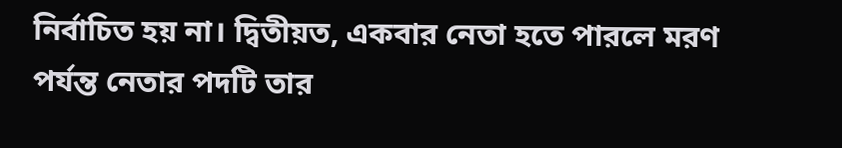নির্বাচিত হয় না। দ্বিতীয়ত, একবার নেতা হতে পারলে মরণ পর্যন্ত নেতার পদটি তার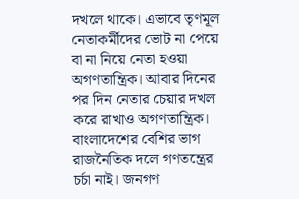দখলে থাকে। এভাবে তৃণমূল নেতাকর্মীদের ভোট না পেয়ে বা না নিয়ে নেতা হওয়া অগণতান্ত্রিক। আবার দিনের পর দিন নেতার চেয়ার দখল করে রাখাও অগণতান্ত্রিক।
বাংলাদেশের বেশির ভাগ রাজনৈতিক দলে গণতন্ত্রের চর্চা নাই। জনগণ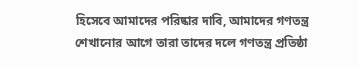হিসেবে আমাদের পরিষ্কার দাবি, আমাদের গণতন্ত্র শেখানোর আগে তারা তাদের দলে গণতন্ত্র প্রতিষ্ঠা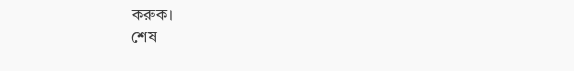করুক।
শেষ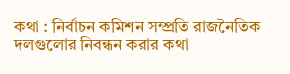কথা : নির্বাচন কমিশন সম্প্রতি রাজনৈতিক দলগুলোর নিবন্ধন করার কথা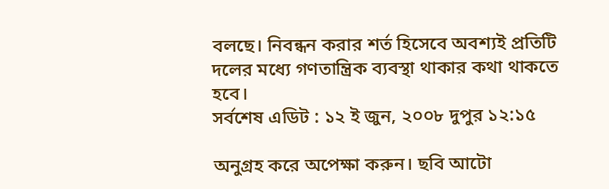বলছে। নিবন্ধন করার শর্ত হিসেবে অবশ্যই প্রতিটি দলের মধ্যে গণতান্ত্রিক ব্যবস্থা থাকার কথা থাকতে হবে।
সর্বশেষ এডিট : ১২ ই জুন, ২০০৮ দুপুর ১২:১৫

অনুগ্রহ করে অপেক্ষা করুন। ছবি আটো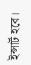ইন্সার্ট হবে।